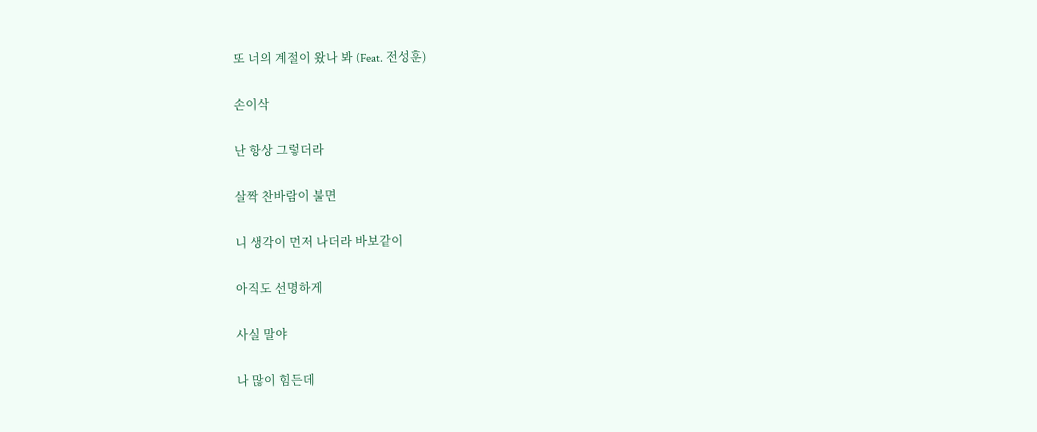또 너의 계절이 왔나 봐 (Feat. 전성훈)

손이삭

난 항상 그렇더라

살짝 찬바람이 불면

니 생각이 먼저 나더라 바보같이

아직도 선명하게

사실 말야

나 많이 힘든데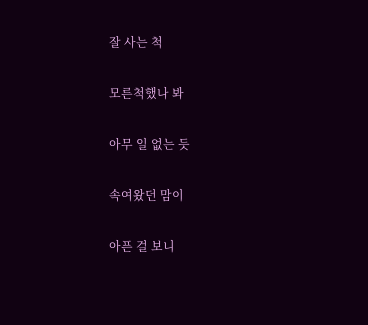잘 사는 척

모른척했나 봐

아무 일 없는 듯

속여왔던 맘이

아픈 걸 보니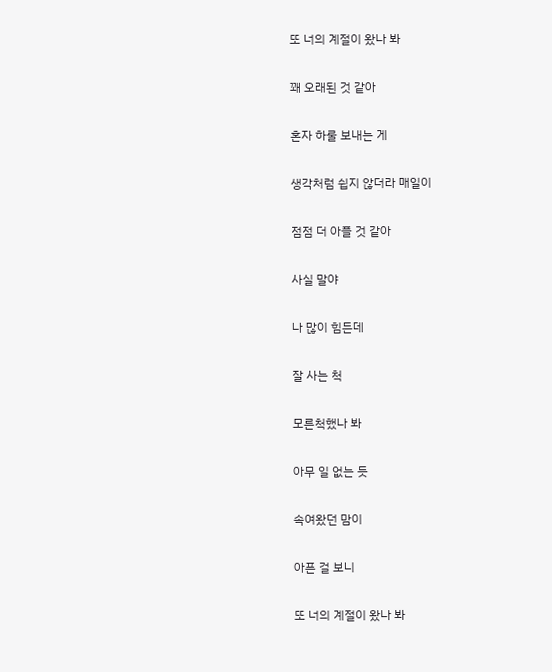또 너의 계절이 왔나 봐

꽤 오래된 것 같아

혼자 하룰 보내는 게

생각처럼 쉽지 않더라 매일이

점점 더 아플 것 같아

사실 말야

나 많이 힘든데

잘 사는 척

모른척했나 봐

아무 일 없는 듯

속여왔던 맘이

아픈 걸 보니

또 너의 계절이 왔나 봐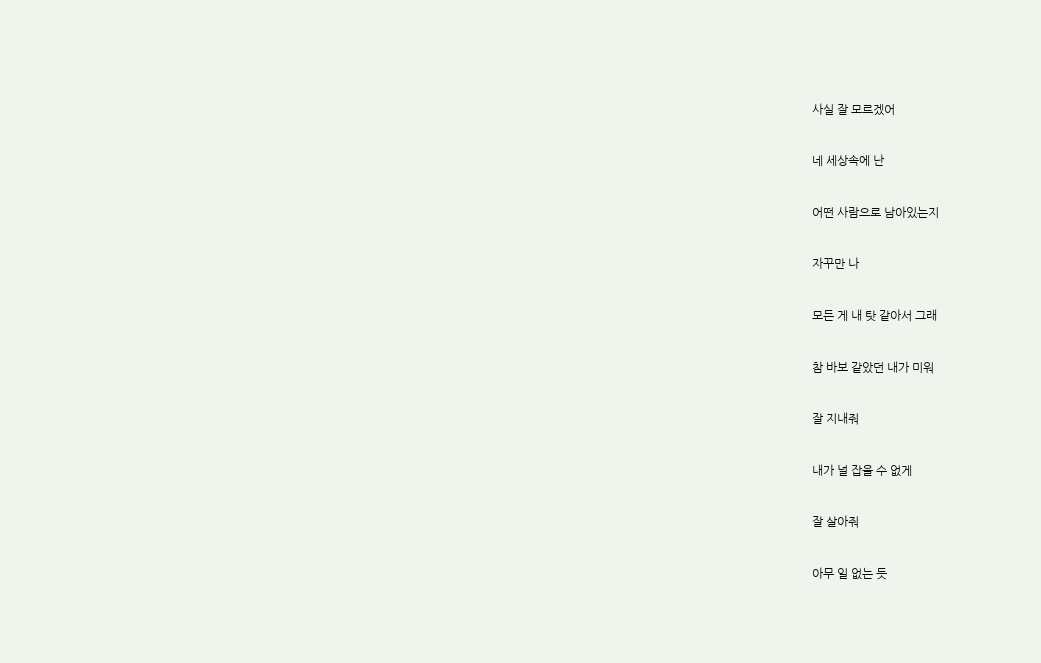사실 잘 모르겠어

네 세상속에 난

어떤 사람으로 남아있는지

자꾸만 나

모든 게 내 탓 같아서 그래

참 바보 같았던 내가 미워

잘 지내줘

내가 널 잡을 수 없게

잘 살아줘

아무 일 없는 듯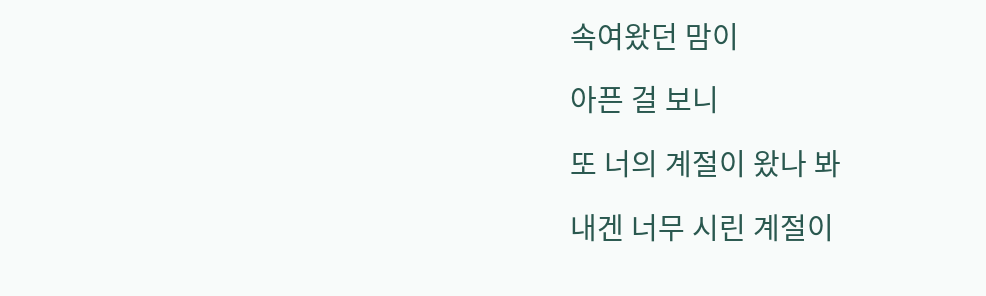속여왔던 맘이

아픈 걸 보니

또 너의 계절이 왔나 봐

내겐 너무 시린 계절이